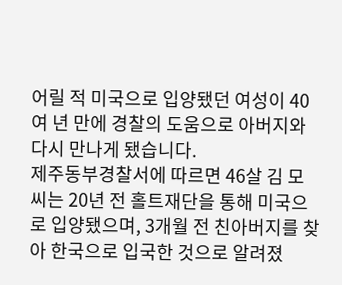어릴 적 미국으로 입양됐던 여성이 40여 년 만에 경찰의 도움으로 아버지와 다시 만나게 됐습니다.
제주동부경찰서에 따르면 46살 김 모 씨는 20년 전 홀트재단을 통해 미국으로 입양됐으며, 3개월 전 친아버지를 찾아 한국으로 입국한 것으로 알려졌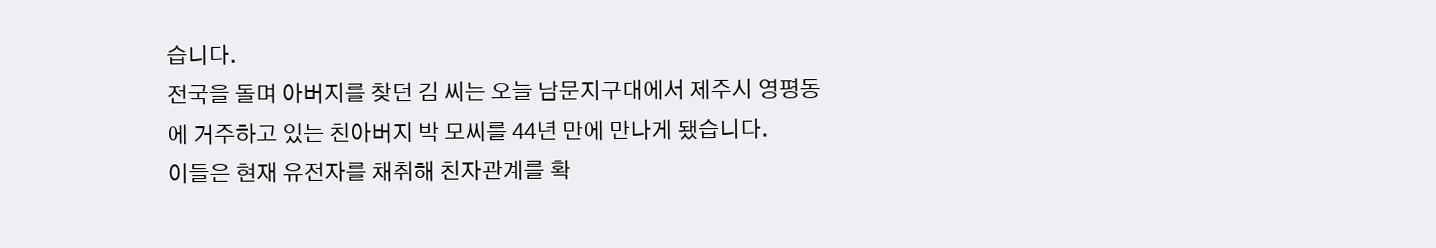습니다.
전국을 돌며 아버지를 찾던 김 씨는 오늘 남문지구대에서 제주시 영평동에 거주하고 있는 친아버지 박 모씨를 44년 만에 만나게 됐습니다.
이들은 현재 유전자를 채취해 친자관계를 확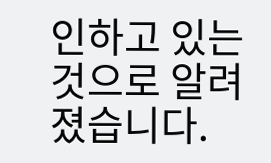인하고 있는 것으로 알려졌습니다.